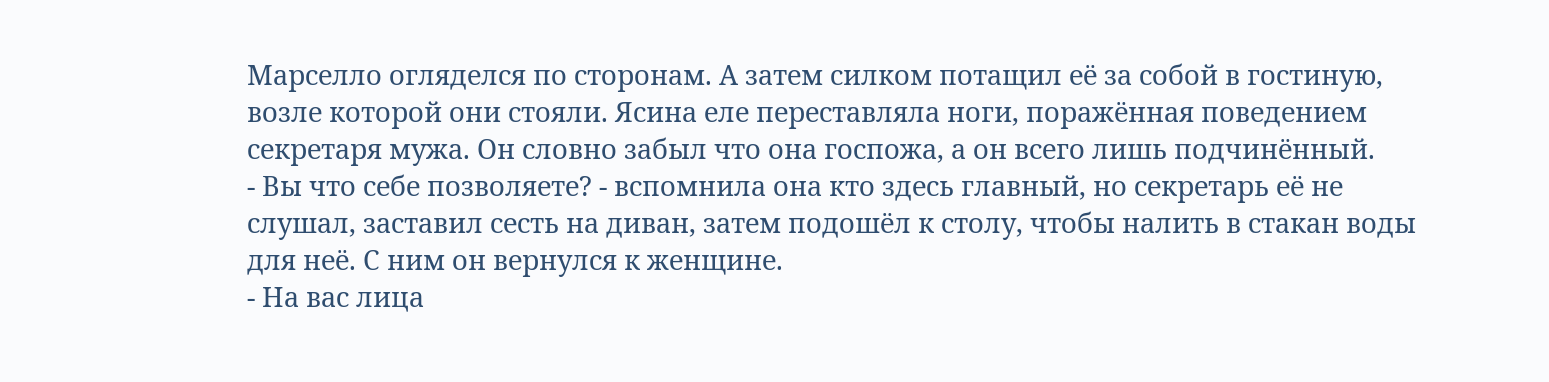Марселло огляделся по сторонам. А затем силком потащил её за собой в гостиную, возле которой они стояли. Ясина еле переставляла ноги, поражённая поведением секретаря мужа. Он словно забыл что она госпожа, а он всего лишь подчинённый.
- Вы что себе позволяете? - вспомнила она кто здесь главный, но секретарь её не слушал, заставил сесть на диван, затем подошёл к столу, чтобы налить в стакан воды для неё. С ним он вернулся к женщине.
- На вас лица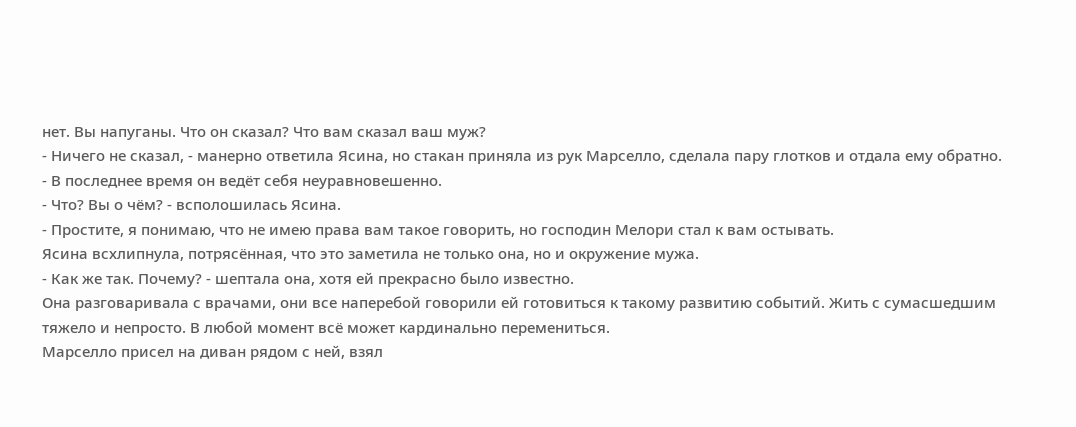нет. Вы напуганы. Что он сказал? Что вам сказал ваш муж?
- Ничего не сказал, - манерно ответила Ясина, но стакан приняла из рук Марселло, сделала пару глотков и отдала ему обратно.
- В последнее время он ведёт себя неуравновешенно.
- Что? Вы о чём? - всполошилась Ясина.
- Простите, я понимаю, что не имею права вам такое говорить, но господин Мелори стал к вам остывать.
Ясина всхлипнула, потрясённая, что это заметила не только она, но и окружение мужа.
- Как же так. Почему? - шептала она, хотя ей прекрасно было известно.
Она разговаривала с врачами, они все наперебой говорили ей готовиться к такому развитию событий. Жить с сумасшедшим тяжело и непросто. В любой момент всё может кардинально перемениться.
Марселло присел на диван рядом с ней, взял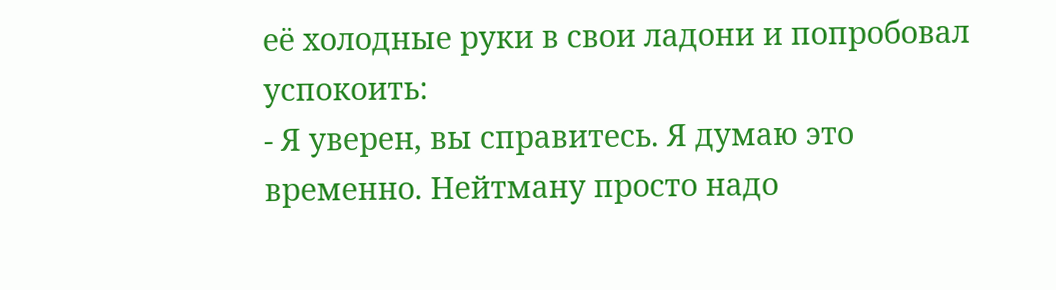её холодные руки в свои ладони и попробовал успокоить:
- Я уверен, вы справитесь. Я думаю это временно. Нейтману просто надо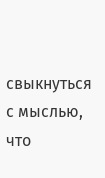свыкнуться с мыслью, что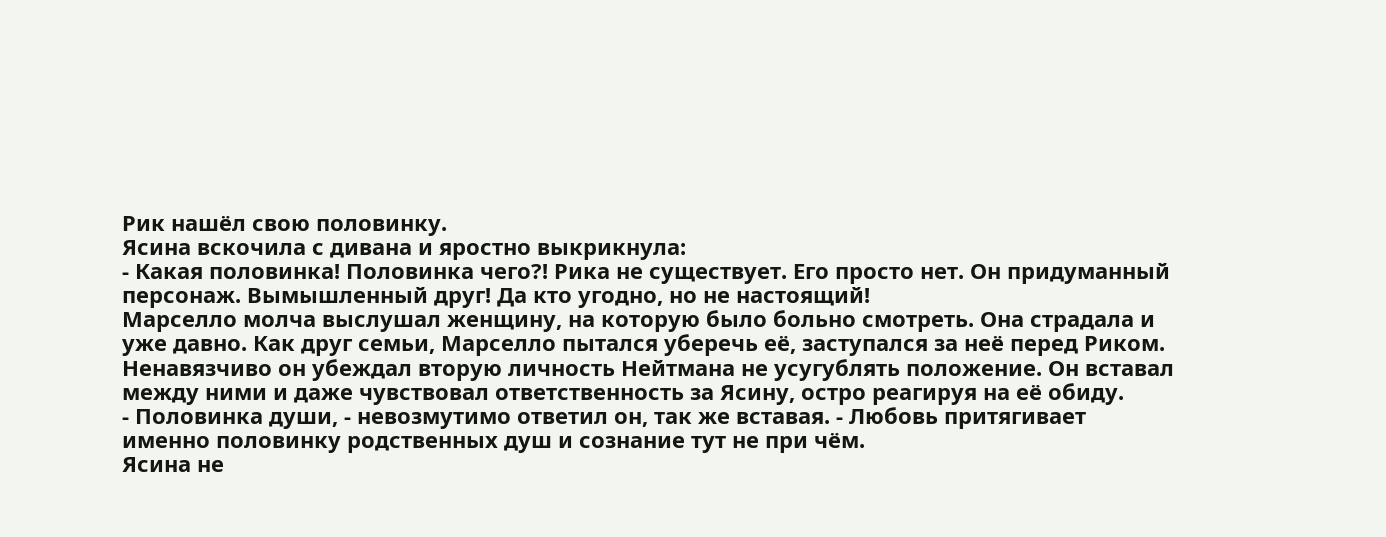Рик нашёл свою половинку.
Ясина вскочила с дивана и яростно выкрикнула:
- Какая половинка! Половинка чего?! Рика не существует. Его просто нет. Он придуманный персонаж. Вымышленный друг! Да кто угодно, но не настоящий!
Марселло молча выслушал женщину, на которую было больно смотреть. Она страдала и уже давно. Как друг семьи, Марселло пытался уберечь её, заступался за неё перед Риком. Ненавязчиво он убеждал вторую личность Нейтмана не усугублять положение. Он вставал между ними и даже чувствовал ответственность за Ясину, остро реагируя на её обиду.
- Половинка души, - невозмутимо ответил он, так же вставая. - Любовь притягивает именно половинку родственных душ и сознание тут не при чём.
Ясина не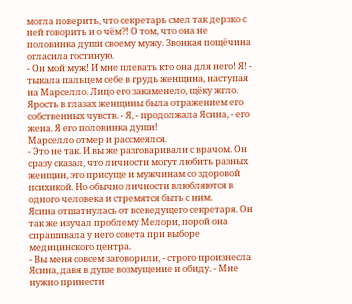могла поверить, что секретарь смел так дерзко с ней говорить и о чём?! О том, что она не половинка души своему мужу. Звонкая пощёчина огласила гостиную.
- Он мой муж! И мне плевать кто она для него! Я! - тыкала пальцем себе в грудь женщина, наступая на Марселло. Лицо его закаменело, щёку жгло. Ярость в глазах женщины была отражением его собственных чувств. - Я, - продолжала Ясина, - его жена. Я его половинка души!
Марселло отмер и рассмеялся.
- Это не так. И вы же разговаривали с врачом. Он сразу сказал, что личности могут любить разных женщин, это присуще и мужчинам со здоровой психикой. Но обычно личности влюбляются в одного человека и стремятся быть с ним.
Ясина отшатнулась от всеведущего секретаря. Он так же изучал проблему Мелори, порой она спрашивала у него совета при выборе медицинского центра.
- Вы меня совсем заговорили, - строго произнесла Ясина, давя в душе возмущение и обиду. - Мне нужно принести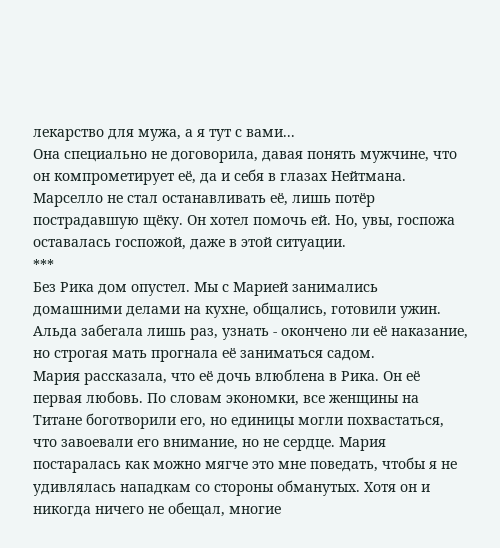лекарство для мужа, а я тут с вами...
Она специально не договорила, давая понять мужчине, что он компрометирует её, да и себя в глазах Нейтмана.
Марселло не стал останавливать её, лишь потёр пострадавшую щёку. Он хотел помочь ей. Но, увы, госпожа оставалась госпожой, даже в этой ситуации.
***
Без Рика дом опустел. Мы с Марией занимались домашними делами на кухне, общались, готовили ужин. Альда забегала лишь раз, узнать - окончено ли её наказание, но строгая мать прогнала её заниматься садом.
Мария рассказала, что её дочь влюблена в Рика. Он её первая любовь. По словам экономки, все женщины на Титане боготворили его, но единицы могли похвастаться, что завоевали его внимание, но не сердце. Мария постаралась как можно мягче это мне поведать, чтобы я не удивлялась нападкам со стороны обманутых. Хотя он и никогда ничего не обещал, многие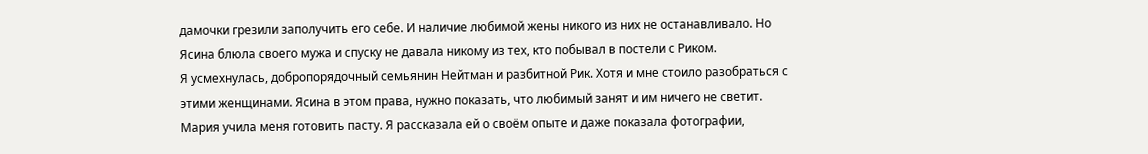дамочки грезили заполучить его себе. И наличие любимой жены никого из них не останавливало. Но Ясина блюла своего мужа и спуску не давала никому из тех, кто побывал в постели с Риком.
Я усмехнулась, добропорядочный семьянин Нейтман и разбитной Рик. Хотя и мне стоило разобраться с этими женщинами. Ясина в этом права, нужно показать, что любимый занят и им ничего не светит.
Мария учила меня готовить пасту. Я рассказала ей о своём опыте и даже показала фотографии,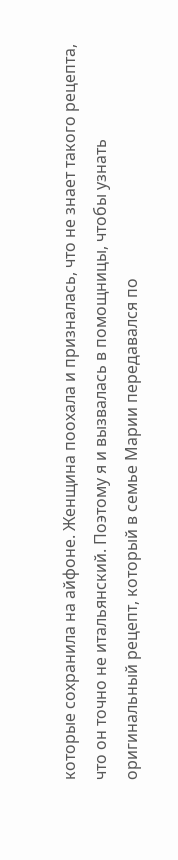которые сохранила на айфоне. Женщина поохала и призналась, что не знает такого рецепта, что он точно не итальянский. Поэтому я и вызвалась в помощницы, чтобы узнать оригинальный рецепт, который в семье Марии передавался по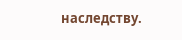наследству.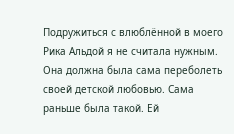Подружиться с влюблённой в моего Рика Альдой я не считала нужным. Она должна была сама переболеть своей детской любовью. Сама раньше была такой. Ей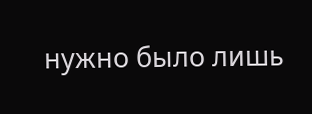нужно было лишь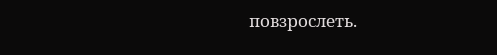повзрослеть.